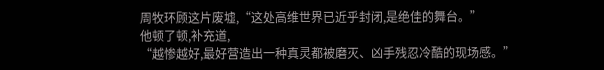周牧环顾这片废墟,“这处高维世界已近乎封闭,是绝佳的舞台。”
他顿了顿,补充道,
“越惨越好,最好营造出一种真灵都被磨灭、凶手残忍冷酷的现场感。”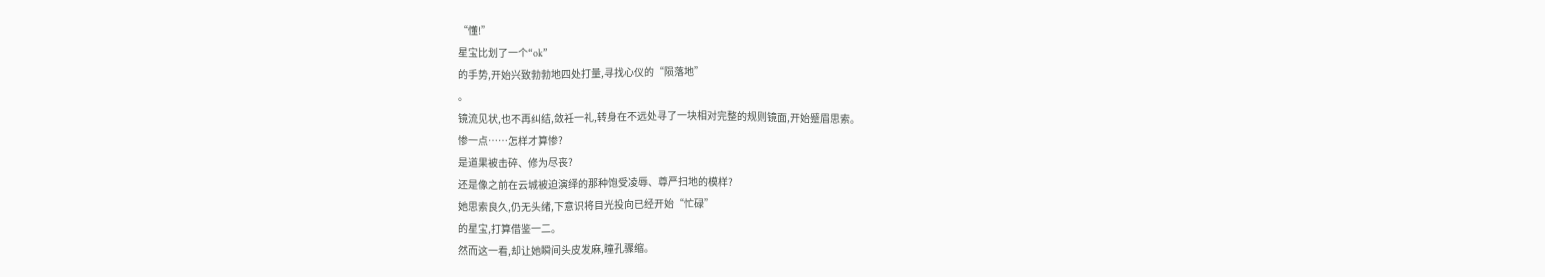“懂!”
星宝比划了一个“ok”
的手势,开始兴致勃勃地四处打量,寻找心仪的“陨落地”
。
镜流见状,也不再纠结,敛衽一礼,转身在不远处寻了一块相对完整的规则镜面,开始蹙眉思索。
惨一点……怎样才算惨?
是道果被击碎、修为尽丧?
还是像之前在云城被迫演绎的那种饱受凌辱、尊严扫地的模样?
她思索良久,仍无头绪,下意识将目光投向已经开始“忙碌”
的星宝,打算借鉴一二。
然而这一看,却让她瞬间头皮发麻,瞳孔骤缩。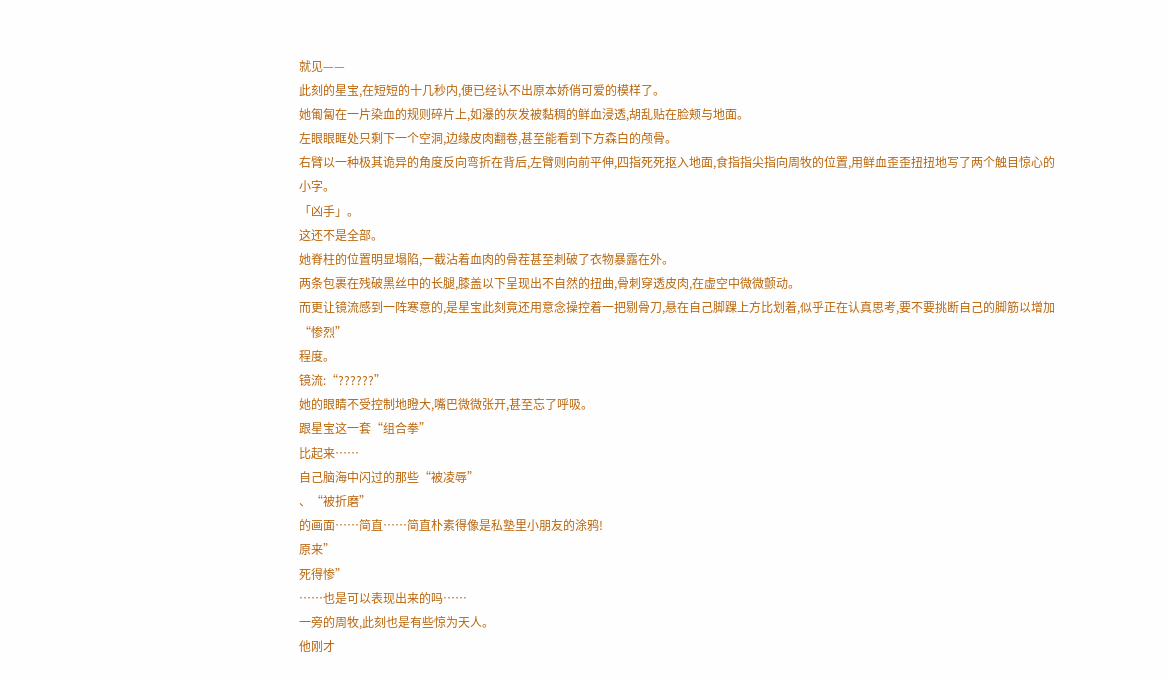就见——
此刻的星宝,在短短的十几秒内,便已经认不出原本娇俏可爱的模样了。
她匍匐在一片染血的规则碎片上,如瀑的灰发被黏稠的鲜血浸透,胡乱贴在脸颊与地面。
左眼眼眶处只剩下一个空洞,边缘皮肉翻卷,甚至能看到下方森白的颅骨。
右臂以一种极其诡异的角度反向弯折在背后,左臂则向前平伸,四指死死抠入地面,食指指尖指向周牧的位置,用鲜血歪歪扭扭地写了两个触目惊心的小字。
「凶手」。
这还不是全部。
她脊柱的位置明显塌陷,一截沾着血肉的骨茬甚至刺破了衣物暴露在外。
两条包裹在残破黑丝中的长腿,膝盖以下呈现出不自然的扭曲,骨刺穿透皮肉,在虚空中微微颤动。
而更让镜流感到一阵寒意的,是星宝此刻竟还用意念操控着一把剔骨刀,悬在自己脚踝上方比划着,似乎正在认真思考,要不要挑断自己的脚筋以增加“惨烈”
程度。
镜流:“??????”
她的眼睛不受控制地瞪大,嘴巴微微张开,甚至忘了呼吸。
跟星宝这一套“组合拳”
比起来……
自己脑海中闪过的那些“被凌辱”
、“被折磨”
的画面……简直……简直朴素得像是私塾里小朋友的涂鸦!
原来”
死得惨”
……也是可以表现出来的吗……
一旁的周牧,此刻也是有些惊为天人。
他刚才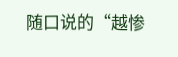随口说的“越惨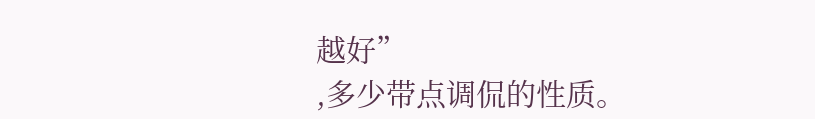越好”
,多少带点调侃的性质。